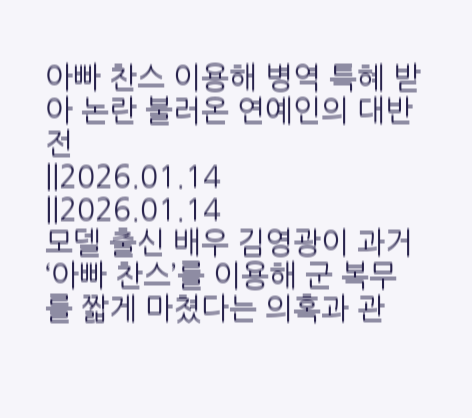아빠 찬스 이용해 병역 특혜 받아 논란 불러온 연예인의 대반전
||2026.01.14
||2026.01.14
모델 출신 배우 김영광이 과거 ‘아빠 찬스’를 이용해 군 복무를 짧게 마쳤다는 의혹과 관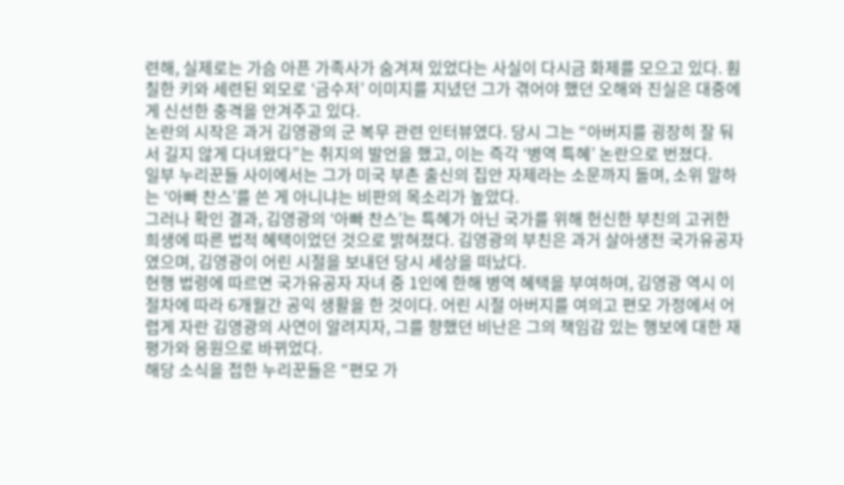련해, 실제로는 가슴 아픈 가족사가 숨겨져 있었다는 사실이 다시금 화제를 모으고 있다. 훤칠한 키와 세련된 외모로 ‘금수저’ 이미지를 지녔던 그가 겪어야 했던 오해와 진실은 대중에게 신선한 충격을 안겨주고 있다.
논란의 시작은 과거 김영광의 군 복무 관련 인터뷰였다. 당시 그는 “아버지를 굉장히 잘 둬서 길지 않게 다녀왔다”는 취지의 발언을 했고, 이는 즉각 ‘병역 특혜’ 논란으로 번졌다.
일부 누리꾼들 사이에서는 그가 미국 부촌 출신의 집안 자제라는 소문까지 돌며, 소위 말하는 ‘아빠 찬스’를 쓴 게 아니냐는 비판의 목소리가 높았다.
그러나 확인 결과, 김영광의 ‘아빠 찬스’는 특혜가 아닌 국가를 위해 헌신한 부친의 고귀한 희생에 따른 법적 혜택이었던 것으로 밝혀졌다. 김영광의 부친은 과거 살아생전 국가유공자였으며, 김영광이 어린 시절을 보내던 당시 세상을 떠났다.
현행 법령에 따르면 국가유공자 자녀 중 1인에 한해 병역 혜택을 부여하며, 김영광 역시 이 절차에 따라 6개월간 공익 생활을 한 것이다. 어린 시절 아버지를 여의고 편모 가정에서 어렵게 자란 김영광의 사연이 알려지자, 그를 향했던 비난은 그의 책임감 있는 행보에 대한 재평가와 응원으로 바뀌었다.
해당 소식을 접한 누리꾼들은 “편모 가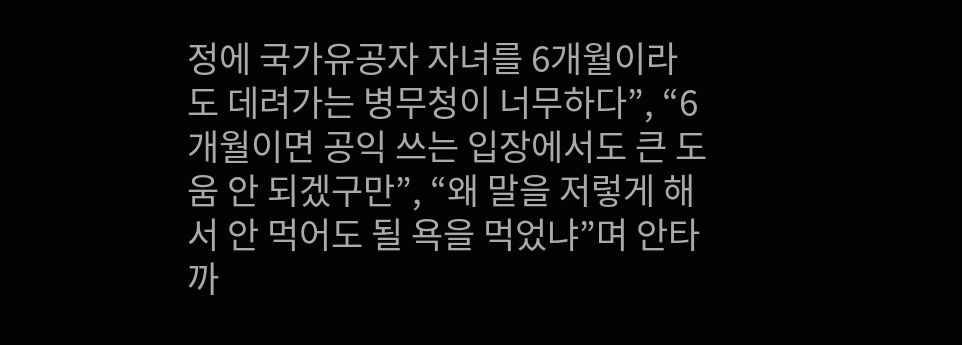정에 국가유공자 자녀를 6개월이라도 데려가는 병무청이 너무하다”, “6개월이면 공익 쓰는 입장에서도 큰 도움 안 되겠구만”, “왜 말을 저렇게 해서 안 먹어도 될 욕을 먹었냐”며 안타까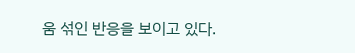움 섞인 반응을 보이고 있다.